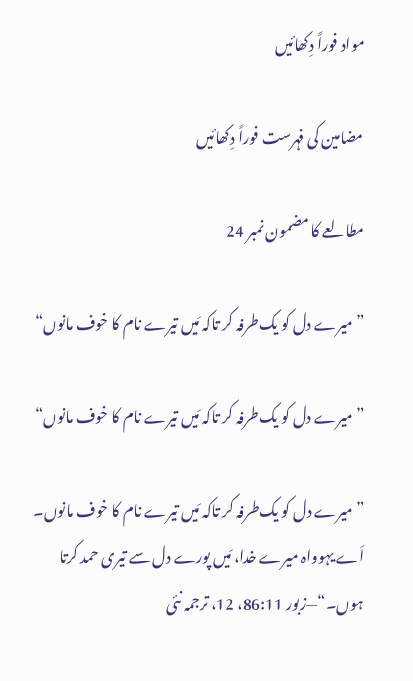مواد فوراً دِکھائیں

مضامین کی فہرست فوراً دِکھائیں

مطالعے کا مضمون نمبر 24

”میرے دل کو یک‌طرفہ کر تاکہ مَیں تیرے نام کا خوف مانوں“

”میرے دل کو یک‌طرفہ کر تاکہ مَیں تیرے نام کا خوف مانوں“

”میرے دل کو یک‌طرفہ کر تاکہ مَیں تیرے نام کا خوف مانوں۔ اَے یہوواہ میرے خدا، مَیں پورے دل سے تیری حمد کرتا ہوں۔“—زبور 86:11، 12، ترجمہ نئی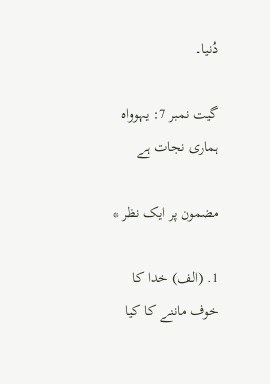دُنیا۔

گیت نمبر 7: یہوواہ ہماری نجات ہے

مضمون پر ایک نظر *

1. (الف) خدا کا خوف ماننے کا کیا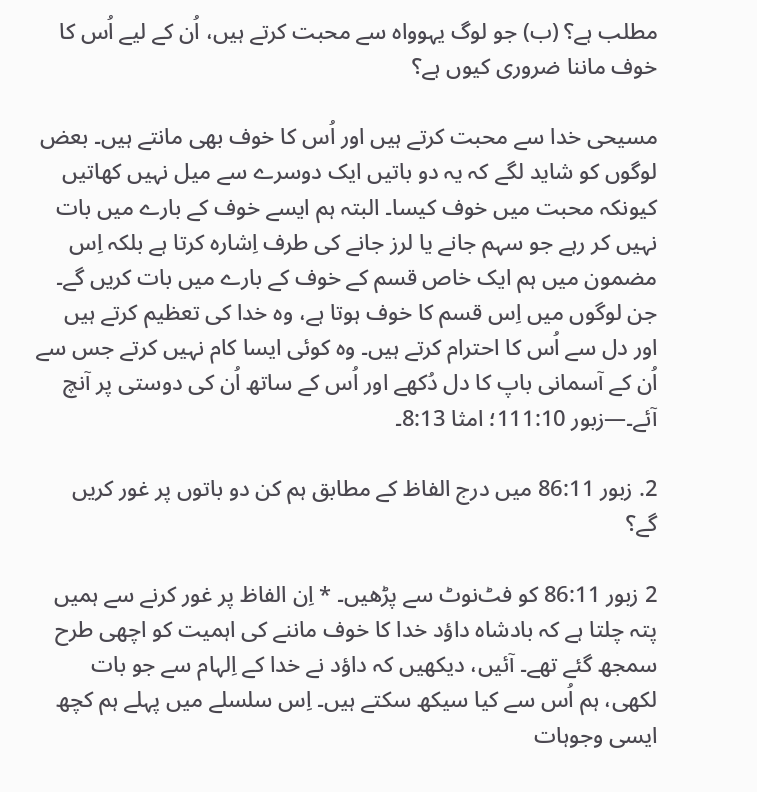مطلب ہے؟ (ب) جو لوگ یہوواہ سے محبت کرتے ہیں، اُن کے لیے اُس کا خوف ماننا ضروری کیوں ہے؟

مسیحی خدا سے محبت کرتے ہیں اور اُس کا خوف بھی مانتے ہیں۔ بعض لوگوں کو شاید لگے کہ یہ دو باتیں ایک دوسرے سے میل نہیں کھاتیں کیونکہ محبت میں خوف کیسا۔ البتہ ہم ایسے خوف کے بارے میں بات نہیں کر رہے جو سہم جانے یا لرز جانے کی طرف اِشارہ کرتا ہے بلکہ اِس مضمون میں ہم ایک خاص قسم کے خوف کے بارے میں بات کریں گے۔ جن لوگوں میں اِس قسم کا خوف ہوتا ہے، وہ خدا کی تعظیم کرتے ہیں اور دل سے اُس کا احترام کرتے ہیں۔ وہ کوئی ایسا کام نہیں کرتے جس سے اُن کے آسمانی باپ کا دل دُکھے اور اُس کے ساتھ اُن کی دوستی پر آنچ آئے۔—زبور 111:10؛ امثا 8:13۔

2. زبور 86:11 میں درج الفاظ کے مطابق ہم کن دو باتوں پر غور کریں گے؟

2 زبور 86:11 کو فٹ‌نوٹ سے پڑھیں۔ * اِن الفاظ پر غور کرنے سے ہمیں پتہ چلتا ہے کہ بادشاہ داؤد خدا کا خوف ماننے کی اہمیت کو اچھی طرح سمجھ گئے تھے۔ آئیں، دیکھیں کہ داؤد نے خدا کے اِلہام سے جو بات لکھی، ہم اُس سے کیا سیکھ سکتے ہیں۔ اِس سلسلے میں پہلے ہم کچھ ایسی وجوہات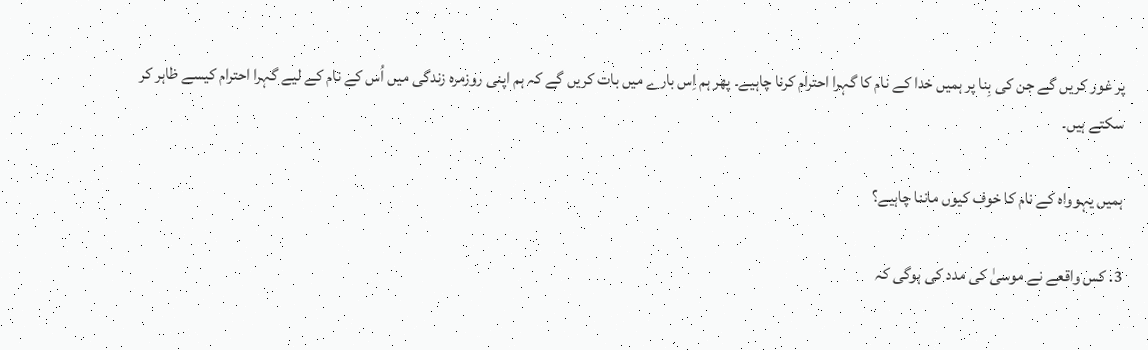پر غور کریں گے جن کی بِنا پر ہمیں خدا کے نام کا گہرا احترام کرنا چاہیے۔ پھر ہم اِس بارے میں بات کریں گے کہ ہم اپنی روزمرہ زندگی میں اُس کے نام کے لیے گہرا احترام کیسے ظاہر کر سکتے ہیں۔

ہمیں یہوواہ کے نام کا خوف کیوں ماننا چاہیے؟

3. کس واقعے نے موسیٰ کی مدد کی ہوگی کہ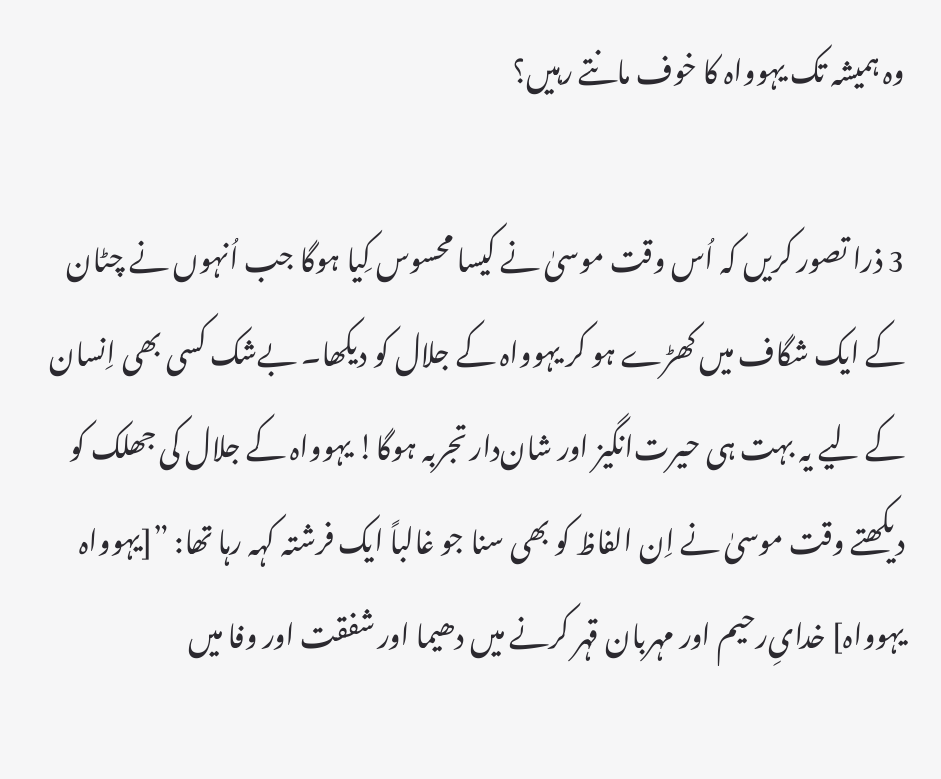وہ ہمیشہ تک یہوواہ کا خوف مانتے رہیں؟

3 ذرا تصور کریں کہ اُس وقت موسیٰ نے کیسا محسوس کِیا ہوگا جب اُنہوں نے چٹان کے ایک شگاف میں کھڑے ہو کر یہوواہ کے جلال کو دیکھا۔ بےشک کسی بھی اِنسان کے لیے یہ بہت ہی حیرت‌انگیز اور شان‌دار تجربہ ہوگا! یہوواہ کے جلال کی جھلک کو دیکھتے وقت موسیٰ نے اِن الفاظ کو بھی سنا جو غالباً ایک فرشتہ کہہ رہا تھا: ”[یہوواہ یہوواہ] خدایِ‌رحیم اور مہربان قہر کرنے میں دھیما اور شفقت اور وفا میں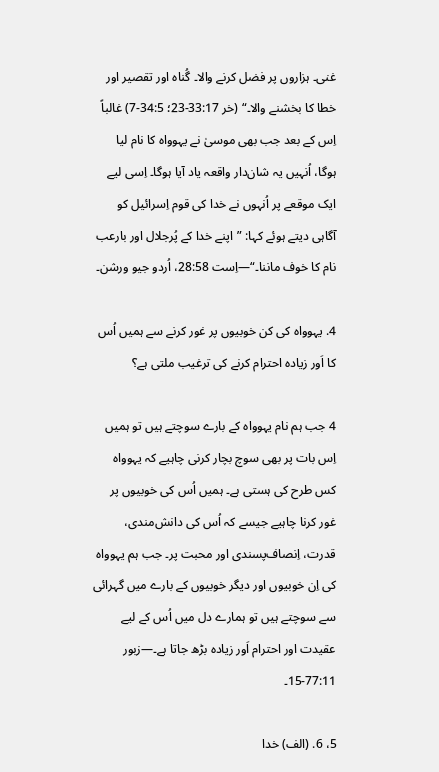غنی۔ ہزاروں پر فضل کرنے والا۔ گُناہ اور تقصیر اور خطا کا بخشنے والا۔“ (خر 33:17-23؛ 34:5-7) غالباً اِس کے بعد جب بھی موسیٰ نے یہوواہ کا نام لیا ہوگا، اُنہیں یہ شان‌دار واقعہ یاد آیا ہوگا۔ اِسی لیے ایک موقعے پر اُنہوں نے خدا کی قوم اِسرائیل کو آگاہی دیتے ہوئے کہا: ”اپنے خدا کے پُرجلال اور بارعب نام کا خوف ماننا۔“—اِست 28:58، اُردو جیو ورشن۔

4. یہوواہ کی کن خوبیوں پر غور کرنے سے ہمیں اُس کا اَور زیادہ احترام کرنے کی ترغیب ملتی ہے؟

4 جب ہم نام یہوواہ کے بارے سوچتے ہیں تو ہمیں اِس بات پر بھی سوچ بچار کرنی چاہیے کہ یہوواہ کس طرح کی ہستی ہے۔ ہمیں اُس کی خوبیوں پر غور کرنا چاہیے جیسے کہ اُس کی دانش‌مندی، قدرت، اِنصاف‌پسندی اور محبت پر۔ جب ہم یہوواہ کی اِن خوبیوں اور دیگر خوبیوں کے بارے میں گہرائی سے سوچتے ہیں تو ہمارے دل میں اُس کے لیے عقیدت اور احترام اَور زیادہ بڑھ جاتا ہے۔—زبور 77:11-15۔

5، 6. (الف) خدا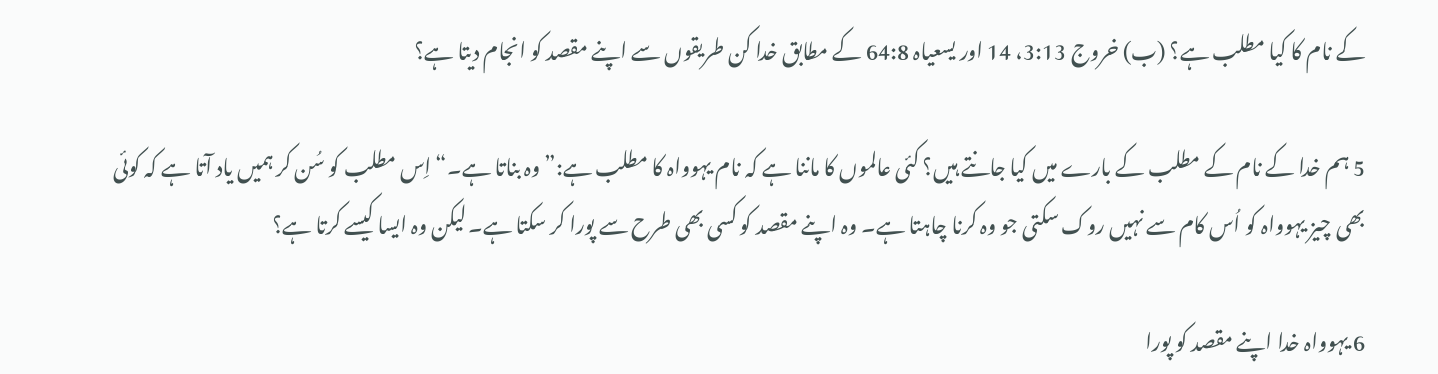کے نام کا کیا مطلب ہے؟ (ب) خروج 3:13، 14 اور یسعیاہ 64:8 کے مطابق خدا کن طریقوں سے اپنے مقصد کو انجام دیتا ہے؟

5 ہم خدا کے نام کے مطلب کے بارے میں کیا جانتے ہیں؟ کئی عالموں کا ماننا ہے کہ نام یہوواہ کا مطلب ہے:”وہ بناتا ہے۔“ اِس مطلب کو سُن کر ہمیں یاد آتا ہے کہ کوئی بھی چیز یہوواہ کو اُس کام سے نہیں روک سکتی جو وہ کرنا چاہتا ہے۔ وہ اپنے مقصد کو کسی بھی طرح سے پورا کر سکتا ہے۔ لیکن وہ ایسا کیسے کرتا ہے؟

6 یہوواہ خدا اپنے مقصد کو پورا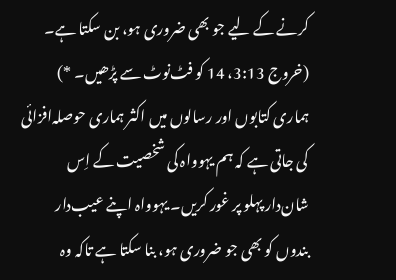کرنے کے لیے جو بھی ضروری ہو، بن سکتا ہے۔ (خروج 3:13، 14 کو فٹ‌نوٹ سے پڑھیں۔ *) ہماری کتابوں اور رسالوں میں اکثر ہماری حوصلہ‌افزائی کی جاتی ہے کہ ہم یہوواہ کی شخصیت کے اِس شان‌دار پہلو پر غور کریں۔ یہوواہ اپنے عیب‌دار بندوں کو بھی جو ضروری ہو، بنا سکتا ہے تاکہ وہ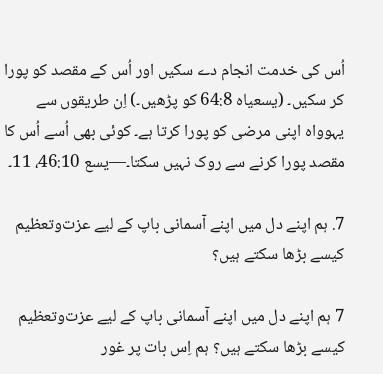اُس کی خدمت انجام دے سکیں اور اُس کے مقصد کو پورا کر سکیں۔ (یسعیاہ 64:8 کو پڑھیں۔) اِن طریقوں سے یہوواہ اپنی مرضی کو پورا کرتا ہے۔ کوئی بھی اُسے اُس کا مقصد پورا کرنے سے روک نہیں سکتا۔—یسع 46:10، 11۔

7. ہم اپنے دل میں اپنے آسمانی باپ کے لیے عزت‌وتعظیم کیسے بڑھا سکتے ہیں؟

7 ہم اپنے دل میں اپنے آسمانی باپ کے لیے عزت‌وتعظیم کیسے بڑھا سکتے ہیں؟ ہم اِس بات پر غور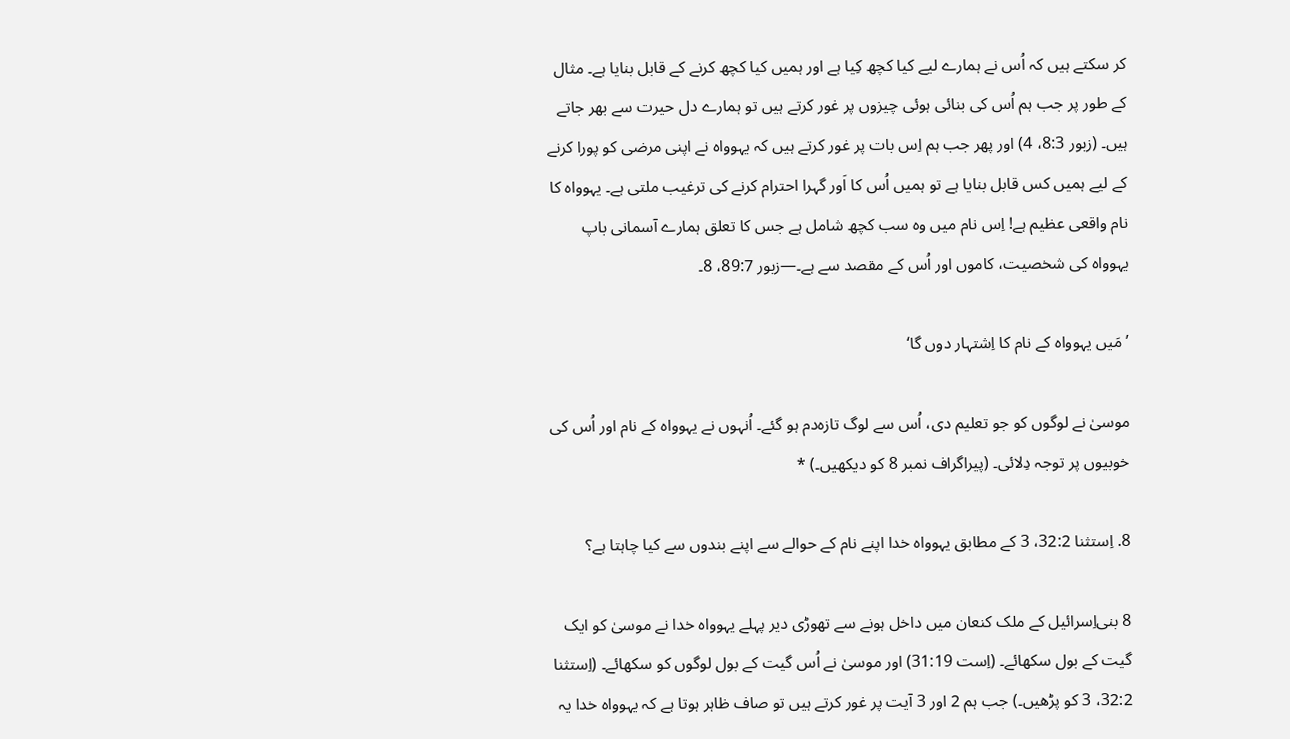کر سکتے ہیں کہ اُس نے ہمارے لیے کیا کچھ کِیا ہے اور ہمیں کیا کچھ کرنے کے قابل بنایا ہے۔ مثال کے طور پر جب ہم اُس کی بنائی ہوئی چیزوں پر غور کرتے ہیں تو ہمارے دل حیرت سے بھر جاتے ہیں۔ (زبور 8:3، 4) اور پھر جب ہم اِس بات پر غور کرتے ہیں کہ یہوواہ نے اپنی مرضی کو پورا کرنے کے لیے ہمیں کس قابل بنایا ہے تو ہمیں اُس کا اَور گہرا احترام کرنے کی ترغیب ملتی ہے۔ یہوواہ کا نام واقعی عظیم ہے! اِس نام میں وہ سب کچھ شامل ہے جس کا تعلق ہمارے آسمانی باپ یہوواہ کی شخصیت، کاموں اور اُس کے مقصد سے ہے۔—زبور 89:7، 8۔

’مَیں یہوواہ کے نام کا اِشتہار دوں گا‘

موسیٰ نے لوگوں کو جو تعلیم دی، اُس سے لوگ تازہ‌دم ہو گئے۔ اُنہوں نے یہوواہ کے نام اور اُس کی خوبیوں پر توجہ دِلائی۔ (پیراگراف نمبر 8 کو دیکھیں۔) *

8. اِستثنا 32:2، 3 کے مطابق یہوواہ خدا اپنے نام کے حوالے سے اپنے بندوں سے کیا چاہتا ہے؟

8 بنی‌اِسرائیل کے ملک کنعان میں داخل ہونے سے تھوڑی دیر پہلے یہوواہ خدا نے موسیٰ کو ایک گیت کے بول سکھائے۔ (اِست 31:19) اور موسیٰ نے اُس گیت کے بول لوگوں کو سکھائے۔ (اِستثنا 32:2، 3 کو پڑھیں۔) جب ہم 2 اور 3 آیت پر غور کرتے ہیں تو صاف ظاہر ہوتا ہے کہ یہوواہ خدا یہ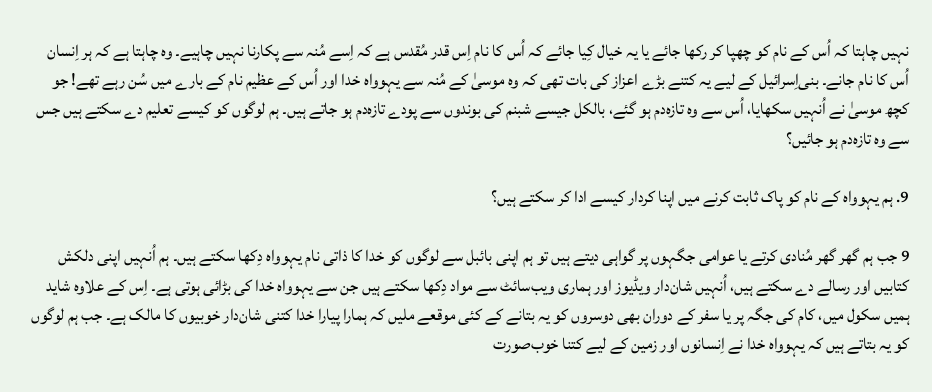نہیں چاہتا کہ اُس کے نام کو چھپا کر رکھا جائے یا یہ خیال کِیا جائے کہ اُس کا نام اِس قدر مُقدس ہے کہ اِسے مُنہ سے پکارنا نہیں چاہیے۔ وہ چاہتا ہے کہ ہر اِنسان اُس کا نام جانے۔ بنی‌اِسرائیل کے لیے یہ کتنے بڑے اعزاز کی بات تھی کہ وہ موسیٰ کے مُنہ سے یہوواہ خدا اور اُس کے عظیم نام کے بارے میں سُن رہے تھے! جو کچھ موسیٰ نے اُنہیں سکھایا، اُس سے وہ تازہ‌دم ہو گئے، بالکل جیسے شبنم کی بوندوں سے پودے تازہ‌دم ہو جاتے ہیں۔ ہم لوگوں کو کیسے تعلیم دے سکتے ہیں جس سے وہ تازہ‌دم ہو جائیں؟

9. ہم یہوواہ کے نام کو پاک ثابت کرنے میں اپنا کردار کیسے ادا کر سکتے ہیں؟

9 جب ہم گھر گھر مُنادی کرتے یا عوامی جگہوں پر گواہی دیتے ہیں تو ہم اپنی بائبل سے لوگوں کو خدا کا ذاتی نام یہوواہ دِکھا سکتے ہیں۔ ہم اُنہیں اپنی دلکش کتابیں اور رسالے دے سکتے ہیں، اُنہیں شان‌دار ویڈیوز اور ہماری ویب‌سائٹ سے مواد دِکھا سکتے ہیں جن سے یہوواہ خدا کی بڑائی ہوتی ہے۔ اِس کے علاوہ شاید ہمیں سکول میں، کام کی جگہ پر یا سفر کے دوران بھی دوسروں کو یہ بتانے کے کئی موقعے ملیں کہ ہمارا پیارا خدا کتنی شان‌دار خوبیوں کا مالک ہے۔ جب ہم لوگوں کو یہ بتاتے ہیں کہ یہوواہ خدا نے اِنسانوں اور زمین کے لیے کتنا خوب‌صورت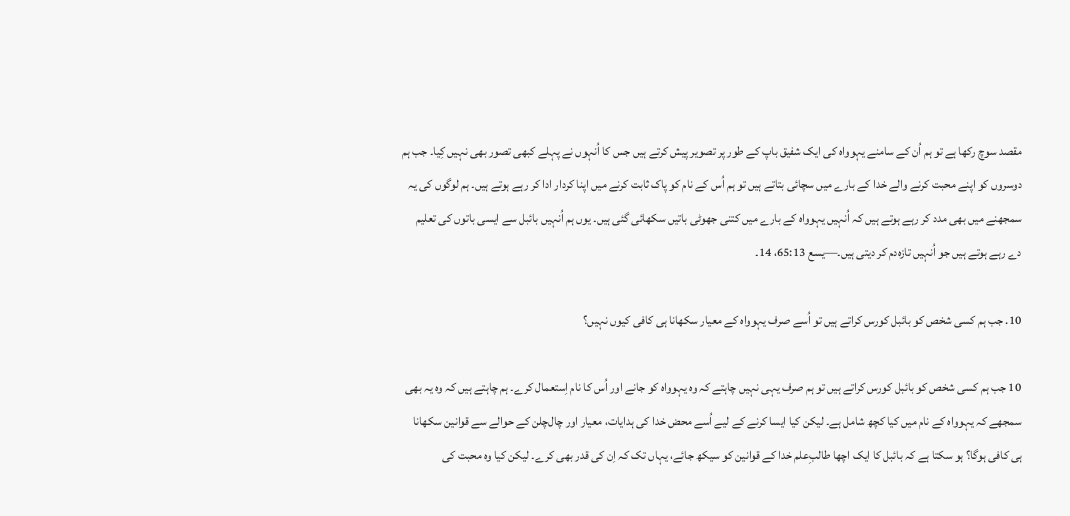مقصد سوچ رکھا ہے تو ہم اُن کے سامنے یہوواہ کی ایک شفیق باپ کے طور پر تصویر پیش کرتے ہیں جس کا اُنہوں نے پہلے کبھی تصور بھی نہیں کِیا۔ جب ہم دوسروں کو اپنے محبت کرنے والے خدا کے بارے میں سچائی بتاتے ہیں تو ہم اُس کے نام کو پاک ثابت کرنے میں اپنا کردار ادا کر رہے ہوتے ہیں۔ ہم لوگوں کی یہ سمجھنے میں بھی مدد کر رہے ہوتے ہیں کہ اُنہیں یہوواہ کے بارے میں کتنی جھوٹی باتیں سکھائی گئی ہیں۔ یوں ہم اُنہیں بائبل سے ایسی باتوں کی تعلیم دے رہے ہوتے ہیں جو اُنہیں تازہ‌دم کر دیتی ہیں۔—یسع 65:13، 14۔

10. جب ہم کسی شخص کو بائبل کورس کراتے ہیں تو اُسے صرف یہوواہ کے معیار سکھانا ہی کافی کیوں نہیں؟

10 جب ہم کسی شخص کو بائبل کورس کراتے ہیں تو ہم صرف یہی نہیں چاہتے کہ وہ یہوواہ کو جانے اور اُس کا نام اِستعمال کرے۔ ہم چاہتے ہیں کہ وہ یہ بھی سمجھے کہ یہوواہ کے نام میں کیا کچھ شامل ہے۔ لیکن کیا ایسا کرنے کے لیے اُسے محض خدا کی ہدایات، معیار اور چال‌چلن کے حوالے سے قوانین سکھانا ہی کافی ہوگا؟ ہو سکتا ہے کہ بائبل کا ایک اچھا طالبِ‌علم خدا کے قوانین کو سیکھ جائے، یہاں تک کہ اِن کی قدر بھی کرے۔ لیکن کیا وہ محبت کی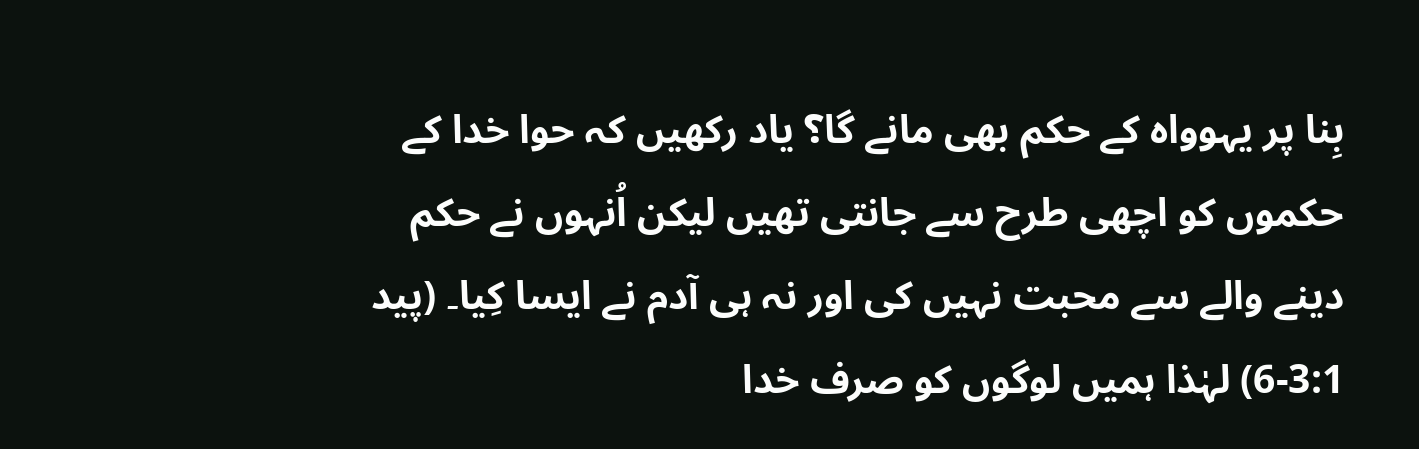بِنا پر یہوواہ کے حکم بھی مانے گا؟ یاد رکھیں کہ حوا خدا کے حکموں کو اچھی طرح سے جانتی تھیں لیکن اُنہوں نے حکم دینے والے سے محبت نہیں کی اور نہ ہی آدم نے ایسا کِیا۔ (پید 3:1-6) لہٰذا ہمیں لوگوں کو صرف خدا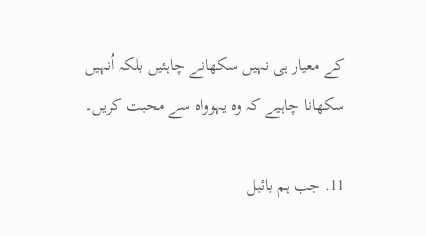کے معیار ہی نہیں سکھانے چاہئیں بلکہ اُنہیں سکھانا چاہیے کہ وہ یہوواہ سے محبت کریں۔

11. جب ہم بائبل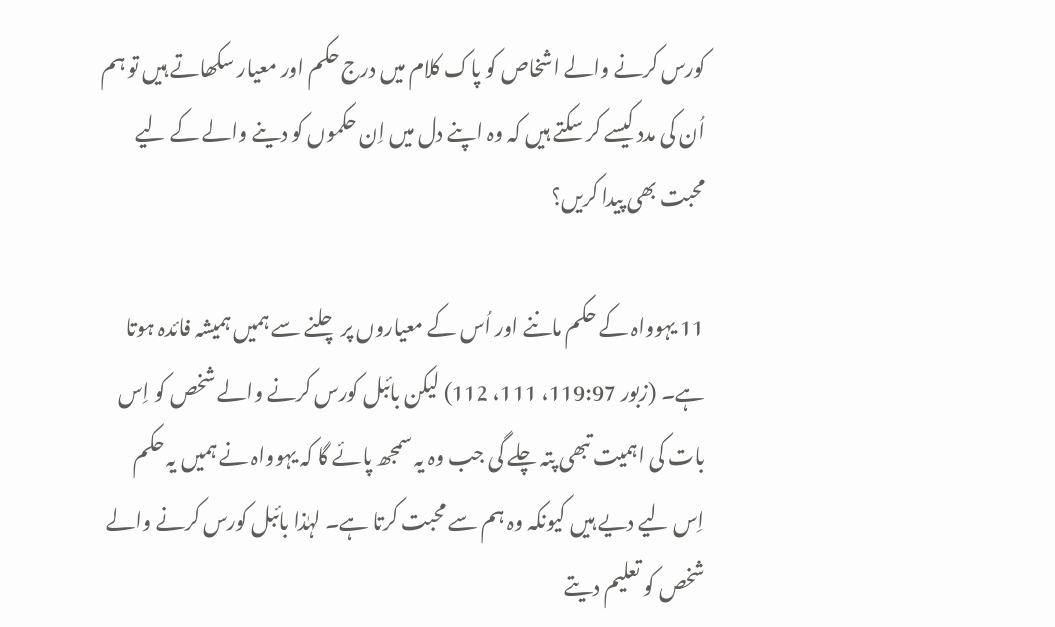کورس کرنے والے اشخاص کو پاک کلام میں درج حکم اور معیار سکھاتے ہیں تو ہم اُن کی مدد کیسے کر سکتے ہیں کہ وہ اپنے دل میں اِن حکموں کو دینے والے کے لیے محبت بھی پیدا کریں؟

11 یہوواہ کے حکم ماننے اور اُس کے معیاروں پر چلنے سے ہمیں ہمیشہ فائدہ ہوتا ہے۔ (زبور 119:97، 111، 112) لیکن بائبل کورس کرنے والے شخص کو اِس بات کی اہمیت تبھی پتہ چلے گی جب وہ یہ سمجھ پائے گا کہ یہوواہ نے ہمیں یہ حکم اِس لیے دیے ہیں کیونکہ وہ ہم سے محبت کرتا ہے۔ لہٰذا بائبل کورس کرنے والے شخص کو تعلیم دیتے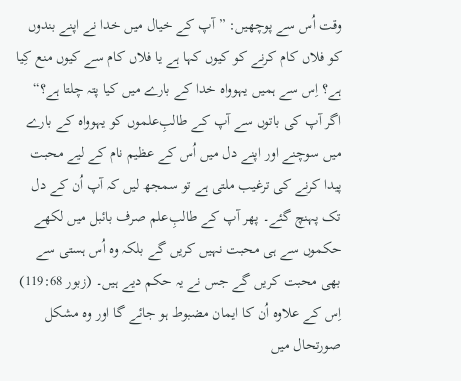وقت اُس سے پوچھیں: ”آپ کے خیال میں خدا نے اپنے بندوں کو فلاں کام کرنے کو کیوں کہا ہے یا فلاں کام سے کیوں منع کِیا ہے؟ اِس سے ہمیں یہوواہ خدا کے بارے میں کیا پتہ چلتا ہے؟“ اگر آپ کی باتوں سے آپ کے طالبِ‌علموں کو یہوواہ کے بارے میں سوچنے اور اپنے دل میں اُس کے عظیم نام کے لیے محبت پیدا کرنے کی ترغیب ملتی ہے تو سمجھ لیں کہ آپ اُن کے دل تک پہنچ گئے۔ پھر آپ کے طالبِ‌علم صرف بائبل میں لکھے حکموں سے ہی محبت نہیں کریں گے بلکہ وہ اُس ہستی سے بھی محبت کریں گے جس نے یہ حکم دیے ہیں۔ (زبور 119:68) اِس کے علاوہ اُن کا ایمان مضبوط ہو جائے گا اور وہ مشکل صورتحال میں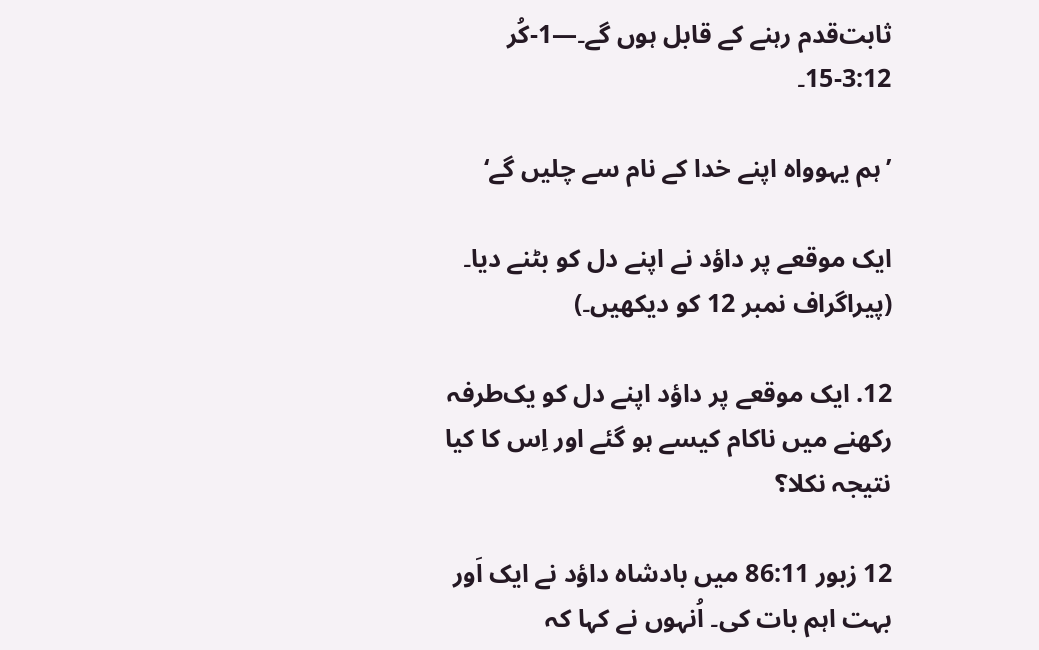ثابت‌قدم رہنے کے قابل ہوں گے۔—1-کُر 3:12-15۔

’ہم یہوواہ اپنے خدا کے نام سے چلیں گے‘

ایک موقعے پر داؤد نے اپنے دل کو بٹنے دیا۔ (پیراگراف نمبر 12 کو دیکھیں۔)

12. ایک موقعے پر داؤد اپنے دل کو یک‌طرفہ رکھنے میں ناکام کیسے ہو گئے اور اِس کا کیا نتیجہ نکلا؟

12 زبور 86:11 میں بادشاہ داؤد نے ایک اَور بہت اہم بات کی۔ اُنہوں نے کہا کہ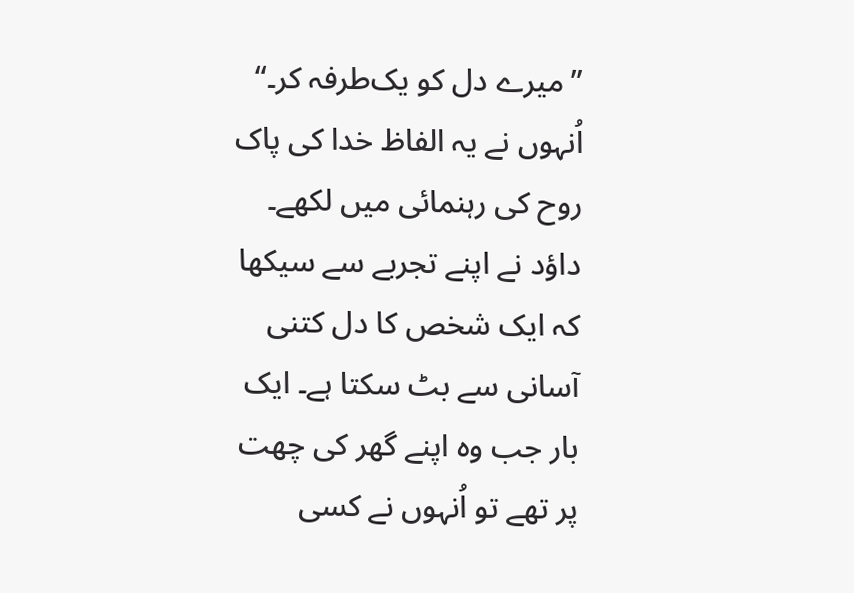”میرے دل کو یک‌طرفہ کر۔“ اُنہوں نے یہ الفاظ خدا کی پاک روح کی رہنمائی میں لکھے۔ داؤد نے اپنے تجربے سے سیکھا کہ ایک شخص کا دل کتنی آسانی سے بٹ سکتا ہے۔ ایک بار جب وہ اپنے گھر کی چھت پر تھے تو اُنہوں نے کسی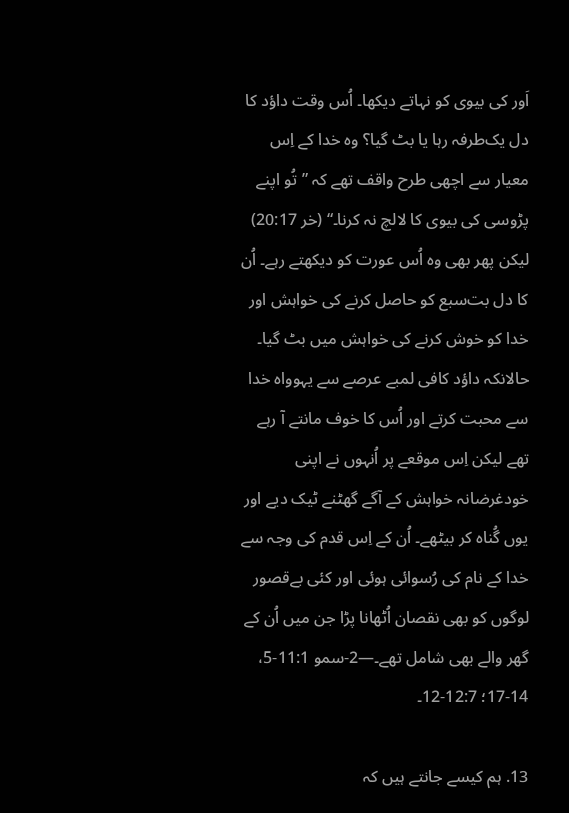اَور کی بیوی کو نہاتے دیکھا۔ اُس وقت داؤد کا دل یک‌طرفہ رہا یا بٹ گیا؟ وہ خدا کے اِس معیار سے اچھی طرح واقف تھے کہ ”تُو اپنے پڑوسی کی بیوی کا لالچ نہ کرنا۔“ (خر 20:17) لیکن پھر بھی وہ اُس عورت کو دیکھتے رہے۔ اُن کا دل بت‌سبع کو حاصل کرنے کی خواہش اور خدا کو خوش کرنے کی خواہش میں بٹ گیا۔ حالانکہ داؤد کافی لمبے عرصے سے یہوواہ خدا سے محبت کرتے اور اُس کا خوف مانتے آ رہے تھے لیکن اِس موقعے پر اُنہوں نے اپنی خودغرضانہ خواہش کے آگے گھٹنے ٹیک دیے اور یوں گُناہ کر بیٹھے۔ اُن کے اِس قدم کی وجہ سے خدا کے نام کی رُسوائی ہوئی اور کئی بےقصور لوگوں کو بھی نقصان اُٹھانا پڑا جن میں اُن کے گھر والے بھی شامل تھے۔—2-سمو 11:1-5، 14-17؛ 12:7-12۔

13. ہم کیسے جانتے ہیں کہ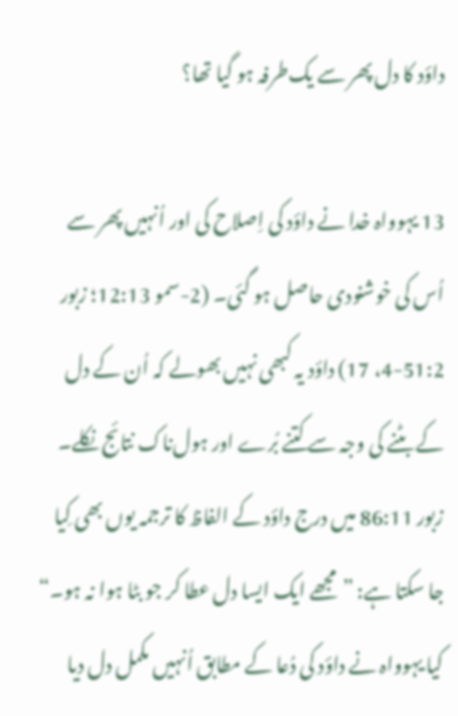داؤد کا دل پھر سے یک‌طرفہ ہو گیا تھا؟

13 یہوواہ خدا نے داؤد کی اِصلاح کی اور اُنہیں پھر سے اُس کی خوشنودی حاصل ہو گئی۔ (2-سمو 12:13؛ زبور 51:2-4، 17) داؤد یہ کبھی نہیں بھولے کہ اُن کے دل کے بٹنے کی وجہ سے کتنے بُرے اور ہول‌ناک نتائج نکلے۔ زبور 86:11 میں درج داؤد کے الفاظ کا ترجمہ یوں بھی کِیا جا سکتا ہے: ”مجھے ایک ایسا دل عطا کر جو بٹا ہوا نہ ہو۔“ کیا یہوواہ نے داؤد کی دُعا کے مطابق اُنہیں مکمل دل دیا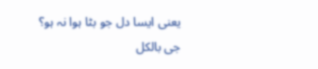یعنی ایسا دل جو بٹا ہوا نہ ہو؟ جی بالکل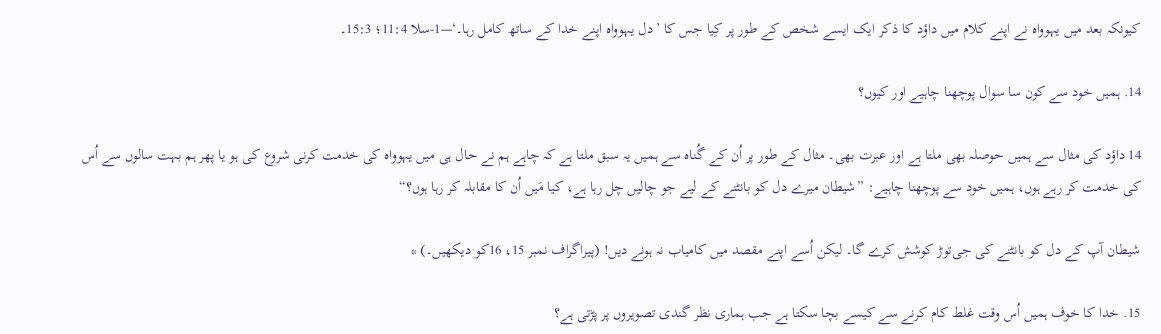کیونکہ بعد میں یہوواہ نے اپنے کلام میں داؤد کا ذکر ایک ایسے شخص کے طور پر کِیا جس کا ’دل یہوواہ اپنے خدا کے ساتھ کامل رہا۔‘—1-سلا 11:4؛ 15:3۔

14. ہمیں خود سے کون سا سوال پوچھنا چاہیے اور کیوں؟

14 داؤد کی مثال سے ہمیں حوصلہ بھی ملتا ہے اور عبرت بھی۔ مثال کے طور پر اُن کے گُناہ سے ہمیں یہ سبق ملتا ہے کہ چاہے ہم نے حال ہی میں یہوواہ کی خدمت کرنی شروع کی ہو یا پھر ہم بہت سالوں سے اُس کی خدمت کر رہے ہوں، ہمیں خود سے پوچھنا چاہیے: ”شیطان میرے دل کو بانٹنے کے لیے جو چالیں چل رہا ہے، کیا مَیں اُن کا مقابلہ کر رہا ہوں؟“

شیطان آپ کے دل کو بانٹنے کی جی‌توڑ کوشش کرے گا۔ لیکن اُسے اپنے مقصد میں کامیاب نہ ہونے دیں! (پیراگراف نمبر 15، 16کو دیکھیں۔) *

15. خدا کا خوف ہمیں اُس وقت غلط کام کرنے سے کیسے بچا سکتا ہے جب ہماری نظر گندی تصویروں پر پڑتی ہے؟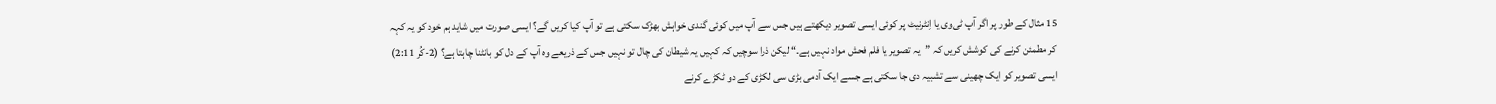15 مثال کے طور پر اگر آپ ٹی‌وی یا اِنٹرنیٹ پر کوئی ایسی تصویر دیکھتے ہیں جس سے آپ میں کوئی گندی خواہش بھڑک سکتی ہے تو آپ کیا کریں گے؟ ایسی صورت میں شاید ہم خود کو یہ کہہ کر مطمئن کرنے کی کوشش کریں کہ ”یہ تصویر یا فلم فحش مواد نہیں ہے۔“ لیکن ذرا سوچیں کہ کہیں یہ شیطان کی چال تو نہیں جس کے ذریعے وہ آپ کے دل کو بانٹنا چاہتا ہے؟ (2-کُر 2:11) ایسی تصویر کو ایک چھینی سے تشبیہ دی جا سکتی ہے جسے ایک آدمی بڑی سی لکڑی کے دو ٹکڑے کرنے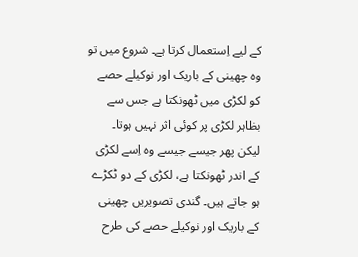کے لیے اِستعمال کرتا ہے۔ شروع میں تو وہ چھینی کے باریک اور نوکیلے حصے کو لکڑی میں ٹھونکتا ہے جس سے بظاہر لکڑی پر کوئی اثر نہیں ہوتا۔ لیکن پھر جیسے جیسے وہ اِسے لکڑی کے اندر ٹھونکتا ہے، لکڑی کے دو ٹکڑے ہو جاتے ہیں۔ گندی تصویریں چھینی کے باریک اور نوکیلے حصے کی طرح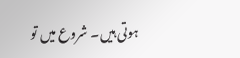ہوتی ہیں۔ شروع میں تو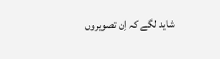شاید لگے کہ اِن تصویروں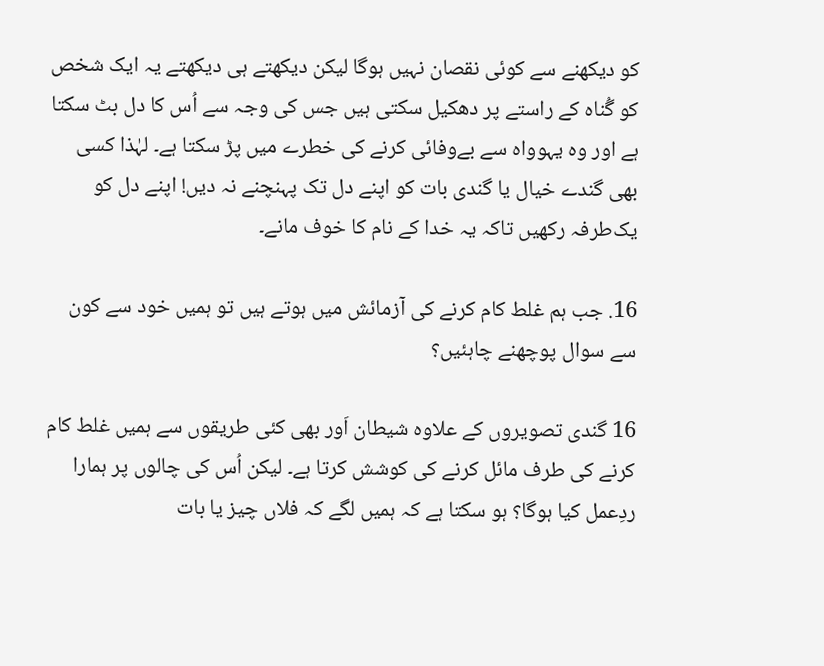کو دیکھنے سے کوئی نقصان نہیں ہوگا لیکن دیکھتے ہی دیکھتے یہ ایک شخص کو گُناہ کے راستے پر دھکیل سکتی ہیں جس کی وجہ سے اُس کا دل بٹ سکتا ہے اور وہ یہوواہ سے بےوفائی کرنے کی خطرے میں پڑ سکتا ہے۔ لہٰذا کسی بھی گندے خیال یا گندی بات کو اپنے دل تک پہنچنے نہ دیں! اپنے دل کو یک‌طرفہ رکھیں تاکہ یہ خدا کے نام کا خوف مانے۔

16. جب ہم غلط کام کرنے کی آزمائش میں ہوتے ہیں تو ہمیں خود سے کون سے سوال پوچھنے چاہئیں؟

16 گندی تصویروں کے علاوہ شیطان اَور بھی کئی طریقوں سے ہمیں غلط کام کرنے کی طرف مائل کرنے کی کوشش کرتا ہے۔ لیکن اُس کی چالوں پر ہمارا ردِعمل کیا ہوگا؟ ہو سکتا ہے کہ ہمیں لگے کہ فلاں چیز یا بات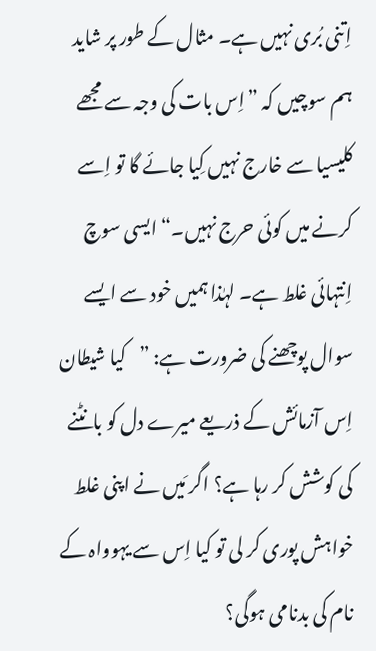اِتنی بُری نہیں ہے۔ مثال کے طور پر شاید ہم سوچیں کہ ”اِس بات کی وجہ سے مجھے کلیسیا سے خارج نہیں کِیا جائے گا تو اِسے کرنے میں کوئی حرج نہیں۔“ ایسی سوچ اِنتہائی غلط ہے۔ لہٰذا ہمیں خود سے ایسے سوال پوچھنے کی ضرورت ہے: ”کیا شیطان اِس آزمائش کے ذریعے میرے دل کو بانٹنے کی کوشش کر رہا ہے؟ اگر مَیں نے اپنی غلط خواہش پوری کر لی تو کیا اِس سے یہوواہ کے نام کی بدنامی ہوگی؟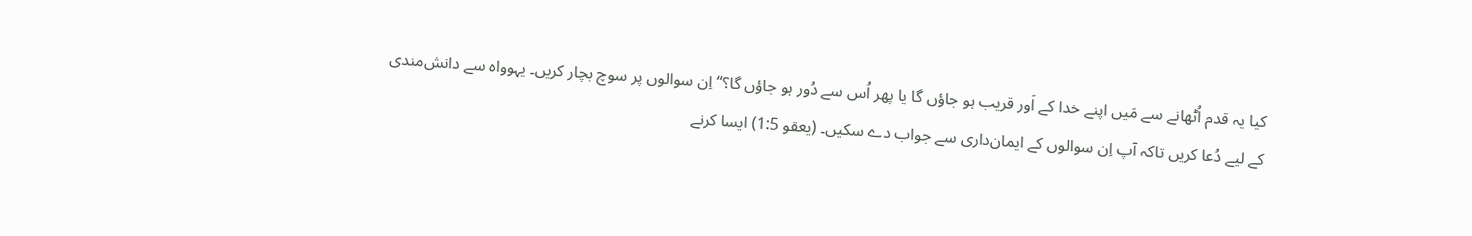کیا یہ قدم اُٹھانے سے مَیں اپنے خدا کے اَور قریب ہو جاؤں گا یا پھر اُس سے دُور ہو جاؤں گا؟“ اِن سوالوں پر سوچ بچار کریں۔ یہوواہ سے دانش‌مندی کے لیے دُعا کریں تاکہ آپ اِن سوالوں کے ایمان‌داری سے جواب دے سکیں۔ (یعقو 1:5) ایسا کرنے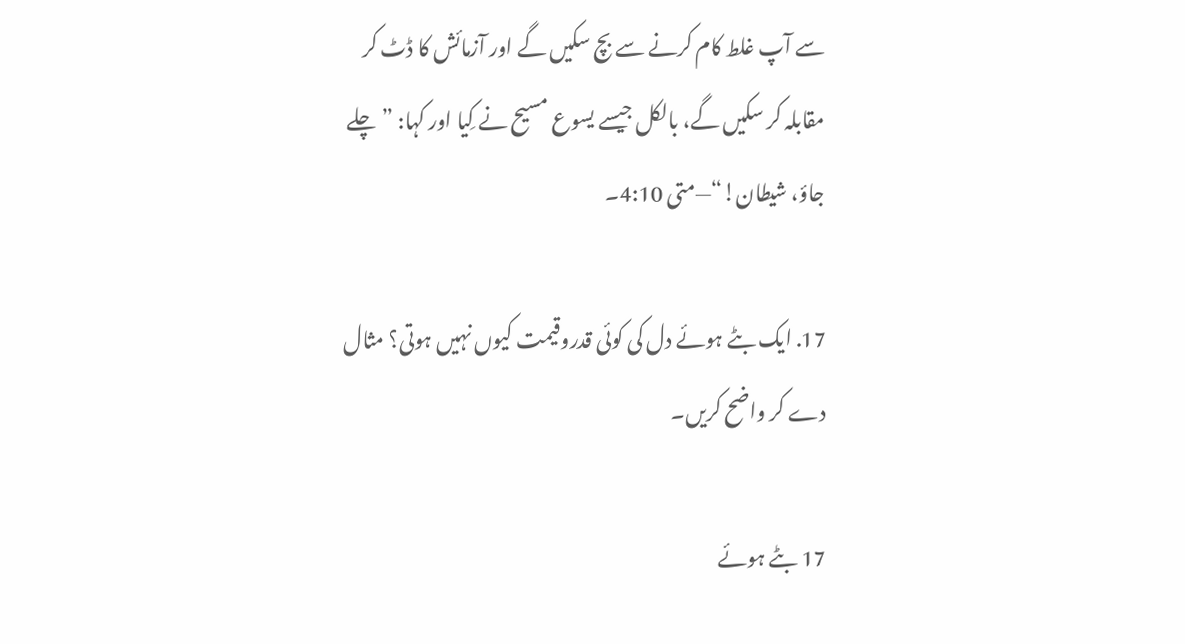سے آپ غلط کام کرنے سے بچ سکیں گے اور آزمائش کا ڈٹ کر مقابلہ کر سکیں گے، بالکل جیسے یسوع مسیح نے کِیا اور کہا: ”چلے جاؤ، شیطان!“—متی 4:10۔

17. ایک بٹے ہوئے دل کی کوئی قدروقیمت کیوں نہیں ہوتی؟ مثال دے کر واضح کریں۔

17 بٹے ہوئے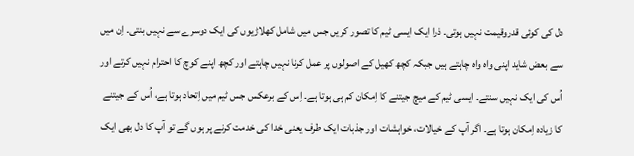دل کی کوئی قدروقیمت نہیں ہوتی۔ ذرا ایک ایسی ٹیم کا تصور کریں جس میں شامل کھلاڑیوں کی ایک دوسرے سے نہیں بنتی۔ اِن میں سے بعض شاید اپنی واہ واہ چاہتے ہیں جبکہ کچھ کھیل کے اصولوں پر عمل کرنا نہیں چاہتے اور کچھ اپنے کوچ کا احترام نہیں کرتے اور اُس کی ایک نہیں سنتے۔ ایسی ٹیم کے میچ جیتنے کا اِمکان کم ہی ہوتا ہے۔ اِس کے برعکس جس ٹیم میں اِتحاد ہوتا ہے، اُس کے جیتنے کا زیادہ اِمکان ہوتا ہے۔ اگر آپ کے خیالات، خواہشات اور جذبات ایک طرف یعنی خدا کی خدمت کرنے پر ہوں گے تو آپ کا دل بھی ایک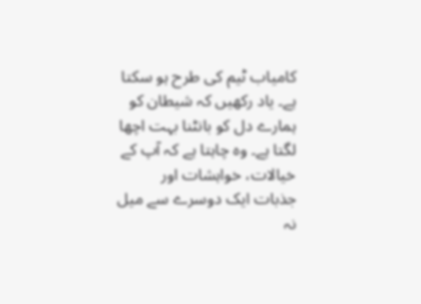کامیاب ٹیم کی طرح ہو سکتا ہے۔ یاد رکھیں کہ شیطان کو ہمارے دل کو بانٹنا بہت اچھا لگتا ہے۔ وہ چاہتا ہے کہ آپ کے خیالات، خواہشات اور جذبات ایک دوسرے سے میل نہ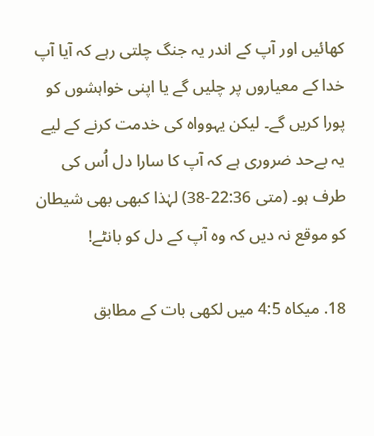کھائیں اور آپ کے اندر یہ جنگ چلتی رہے کہ آیا آپ خدا کے معیاروں پر چلیں گے یا اپنی خواہشوں کو پورا کریں گے۔ لیکن یہوواہ کی خدمت کرنے کے لیے یہ بےحد ضروری ہے کہ آپ کا سارا دل اُس کی طرف ہو۔ (متی 22:36-38) لہٰذا کبھی بھی شیطان کو موقع نہ دیں کہ وہ آپ کے دل کو بانٹے!

18. میکاہ 4:5 میں لکھی بات کے مطابق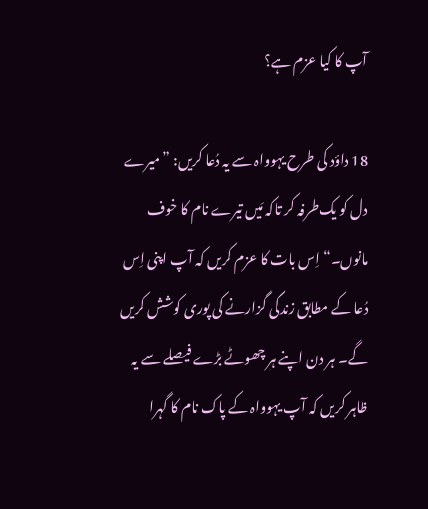آپ کا کیا عزم ہے؟

18 داؤد کی طرح یہوواہ سے یہ دُعا کریں: ”میرے دل کو یک‌طرفہ کر تاکہ مَیں تیرے نام کا خوف مانوں۔“ اِس بات کا عزم کریں کہ آپ اپنی اِس دُعا کے مطابق زندگی گزارنے کی پوری کوشش کریں گے۔ ہر دن اپنے ہر چھوٹے بڑے فیصلے سے یہ ظاہر کریں کہ آپ یہوواہ کے پاک نام کا گہرا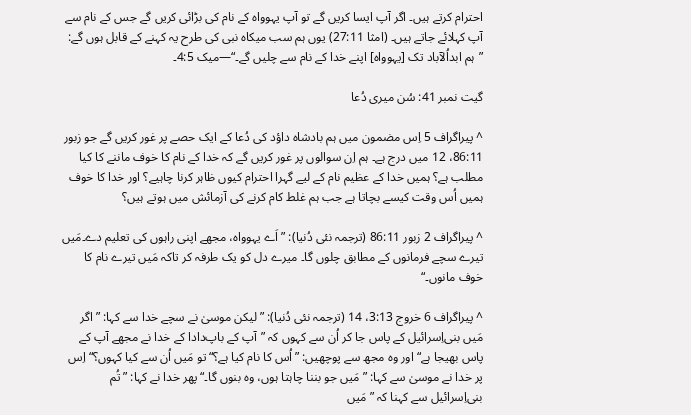احترام کرتے ہیں۔ اگر آپ ایسا کریں گے تو آپ یہوواہ کے نام کی بڑائی کریں گے جس کے نام سے آپ کہلائے جاتے ہیں۔ (امثا 27:11) یوں ہم سب میکاہ نبی کی طرح یہ کہنے کے قابل ہوں گے: ”ہم ابداُلآباد تک [یہوواہ] اپنے خدا کے نام سے چلیں گے۔“—میک 4:5۔

گیت نمبر 41: سُن میری دُعا

^ پیراگراف 5 اِس مضمون میں ہم بادشاہ داؤد کی دُعا کے ایک حصے پر غور کریں گے جو زبور 86:11، 12 میں درج ہے۔ ہم اِن سوالوں پر غور کریں گے کہ خدا کے نام کا خوف ماننے کا کیا مطلب ہے؟ ہمیں خدا کے عظیم نام کے لیے گہرا احترام کیوں ظاہر کرنا چاہیے؟ اور خدا کا خوف ہمیں اُس وقت کیسے بچاتا ہے جب ہم غلط کام کرنے کی آزمائش میں ہوتے ہیں؟

^ پیراگراف 2 زبور 86:11 (ترجمہ نئی دُنیا): ”اَے یہوواہ، مجھے اپنی راہوں کی تعلیم دے۔مَیں تیرے سچے فرمانوں کے مطابق چلوں گا۔ میرے دل کو یک طرفہ کر تاکہ مَیں تیرے نام کا خوف مانوں۔“

^ پیراگراف 6 خروج 3:13، 14 (ترجمہ نئی دُنیا): ”لیکن موسیٰ نے سچے خدا سے کہا: ”اگر مَیں بنی‌اِسرائیل کے پاس جا کر اُن سے کہوں کہ ”آپ کے باپ‌دادا کے خدا نے مجھے آپ کے پاس بھیجا ہے“ اور وہ مجھ سے پوچھیں: ”اُس کا نام کیا ہے؟“ تو مَیں اُن سے کیا کہوں؟“ اِس پر خدا نے موسیٰ سے کہا: ”مَیں جو بننا چاہتا ہوں، وہ بنوں گا۔“ پھر خدا نے کہا: ”تُم بنی‌اِسرائیل سے کہنا کہ ”مَیں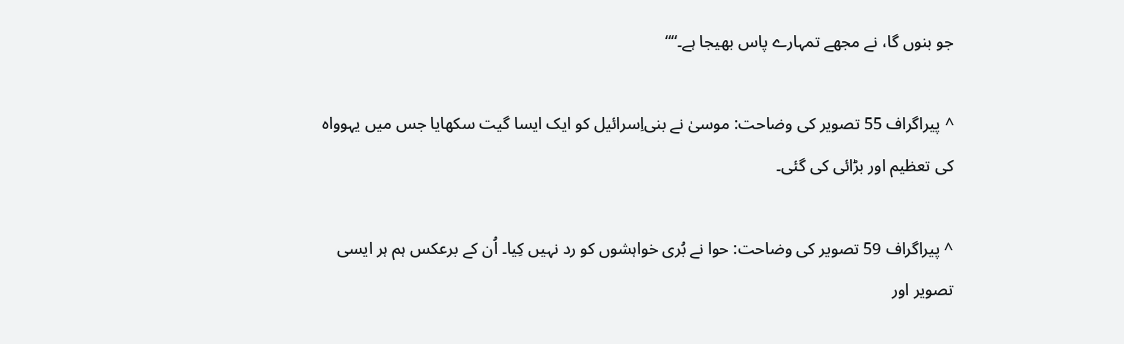جو بنوں گا، نے مجھے تمہارے پاس بھیجا ہے۔““

^ پیراگراف 55 تصویر کی وضاحت: موسیٰ نے بنی‌اِسرائیل کو ایک ایسا گیت سکھایا جس میں یہوواہ کی تعظیم اور بڑائی کی گئی۔

^ پیراگراف 59 تصویر کی وضاحت: حوا نے بُری خواہشوں کو رد نہیں کِیا۔ اُن کے برعکس ہم ہر ایسی تصویر اور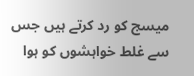میسج کو رد کرتے ہیں جس سے غلط خواہشوں کو ہوا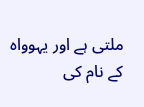ملتی ہے اور یہوواہ کے نام کی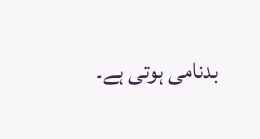بدنامی ہوتی ہے۔